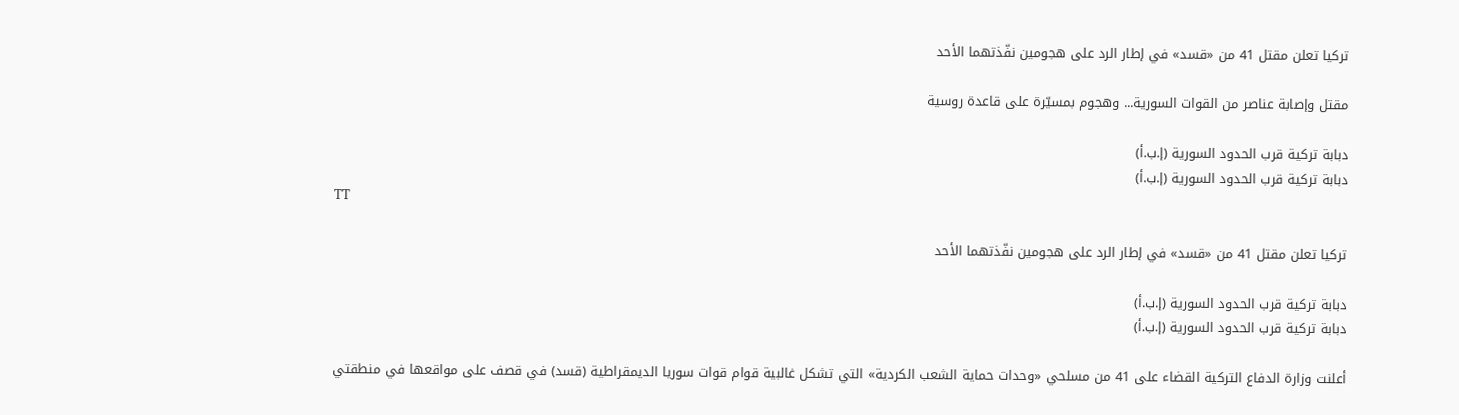تركيا تعلن مقتل 41 من «قسد» في إطار الرد على هجومين نفّذتهما الأحد

مقتل وإصابة عناصر من القوات السورية... وهجوم بمسيّرة على قاعدة روسية

دبابة تركية قرب الحدود السورية (إ.ب.أ)
دبابة تركية قرب الحدود السورية (إ.ب.أ)
TT

تركيا تعلن مقتل 41 من «قسد» في إطار الرد على هجومين نفّذتهما الأحد

دبابة تركية قرب الحدود السورية (إ.ب.أ)
دبابة تركية قرب الحدود السورية (إ.ب.أ)

أعلنت وزارة الدفاع التركية القضاء على 41 من مسلحي «وحدات حماية الشعب الكردية» التي تشكل غالبية قوام قوات سوريا الديمقراطية (قسد) في قصف على مواقعها في منطقتي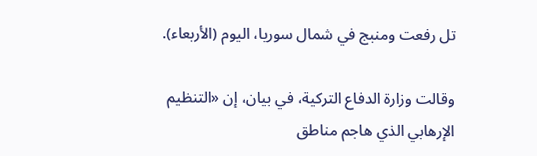تل رفعت ومنبج في شمال سوريا، اليوم (الأربعاء).

وقالت وزارة الدفاع التركية، في بيان، إن «التنظيم الإرهابي الذي هاجم مناطق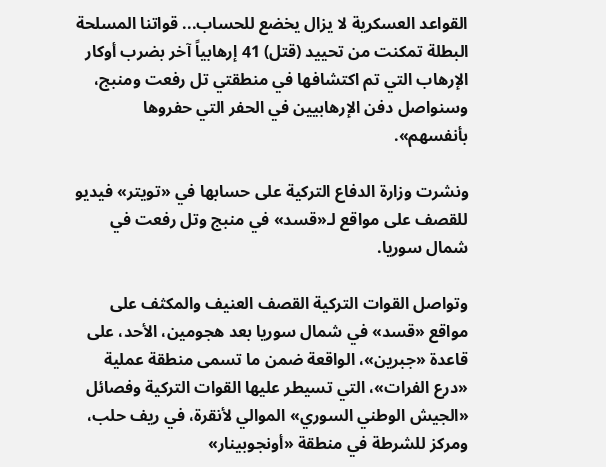القواعد العسكرية لا يزال يخضع للحساب... قواتنا المسلحة البطلة تمكنت من تحييد (قتل) 41 إرهابياً آخر بضرب أوكار الإرهاب التي تم اكتشافها في منطقتي تل رفعت ومنبج، وسنواصل دفن الإرهابيين في الحفر التي حفروها بأنفسهم».

ونشرت وزارة الدفاع التركية على حسابها في «تويتر» فيديو للقصف على مواقع لـ«قسد» في منبج وتل رفعت في شمال سوريا.

وتواصل القوات التركية القصف العنيف والمكثف على مواقع «قسد» في شمال سوريا بعد هجومين، الأحد، على قاعدة «جبرين»، الواقعة ضمن ما تسمى منطقة عملية «درع الفرات»، التي تسيطر عليها القوات التركية وفصائل «الجيش الوطني السوري» الموالي لأنقرة، في ريف حلب، ومركز للشرطة في منطقة «أونجوبينار»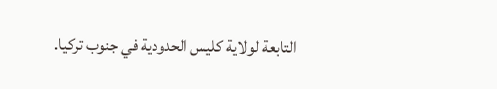التابعة لولاية كليس الحدودية في جنوب تركيا.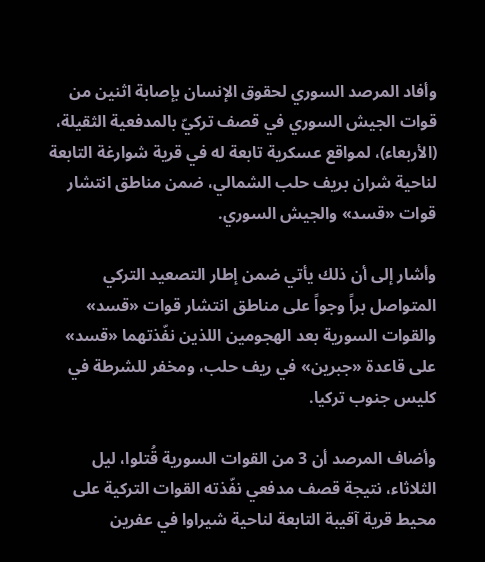وأفاد المرصد السوري لحقوق الإنسان بإصابة اثنين من قوات الجيش السوري في قصف تركيّ بالمدفعية الثقيلة، (الأربعاء)، لمواقع عسكرية تابعة له في قرية شوارغة التابعة لناحية شران بريف حلب الشمالي، ضمن مناطق انتشار قوات «قسد» والجيش السوري.

وأشار إلى أن ذلك يأتي ضمن إطار التصعيد التركي المتواصل براً وجواً على مناطق انتشار قوات «قسد» والقوات السورية بعد الهجومين اللذين نفّذتهما «قسد» على قاعدة «جبرين» في ريف حلب، ومخفر للشرطة في كليس جنوب تركيا.

وأضاف المرصد أن 3 من القوات السورية قُتلوا، ليل الثلاثاء، نتيجة قصف مدفعي نفّذته القوات التركية على محيط قرية آقيبة التابعة لناحية شيراوا في عفرين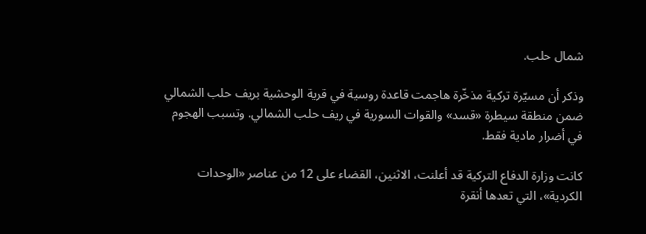شمال حلب.

وذكر أن مسيّرة تركية مذخّرة هاجمت قاعدة روسية في قرية الوحشية بريف حلب الشمالي ضمن منطقة سيطرة «قسد» والقوات السورية في ريف حلب الشمالي. وتسبب الهجوم في أضرار مادية فقط.

كانت وزارة الدفاع التركية قد أعلنت، الاثنين، القضاء على 12 من عناصر «الوحدات الكردية»، التي تعدها أنقرة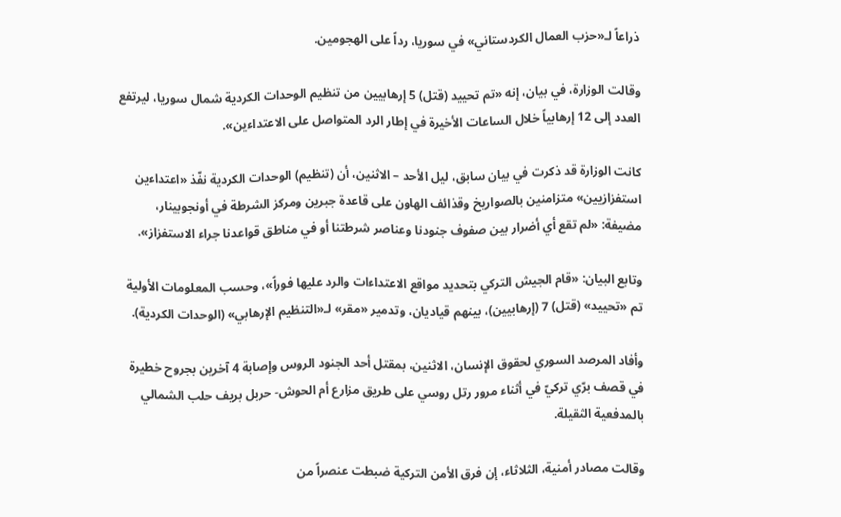ذراعاً لـ«حزب العمال الكردستاني» في سوريا، رداً على الهجومين.

وقالت الوزارة، في بيان، إنه «تم تحييد (قتل) 5 إرهابيين من تنظيم الوحدات الكردية شمال سوريا، ليرتفع العدد إلى 12 إرهابياً خلال الساعات الأخيرة في إطار الرد المتواصل على الاعتداءين».

كانت الوزارة قد ذكرت في بيان سابق، ليل الأحد – الاثنين، أن (تنظيم) الوحدات الكردية نفّذ «اعتداءين استفزازيين» متزامنين بالصواريخ وقذائف الهاون على قاعدة جبرين ومركز الشرطة في أونجوبينار، مضيفة: «لم تقع أي أضرار بين صفوف جنودنا وعناصر شرطتنا أو في مناطق قواعدنا جراء الاستفزاز».

وتابع البيان: «قام الجيش التركي بتحديد مواقع الاعتداءات والرد عليها فوراً»، وحسب المعلومات الأولية تم «تحييد» (قتل) 7 (إرهابيين)، بينهم قياديان، وتدمير «مقر» لـ«التنظيم الإرهابي» (الوحدات الكردية).

وأفاد المرصد السوري لحقوق الإنسان، الاثنين، بمقتل أحد الجنود الروس وإصابة 4 آخرين بجروح خطيرة في قصف برّي تركيّ في أثناء مرور رتل روسي على طريق مزارع أم الحوش- حربل بريف حلب الشمالي بالمدفعية الثقيلة.

وقالت مصادر أمنية، الثلاثاء، إن فرق الأمن التركية ضبطت عنصراً من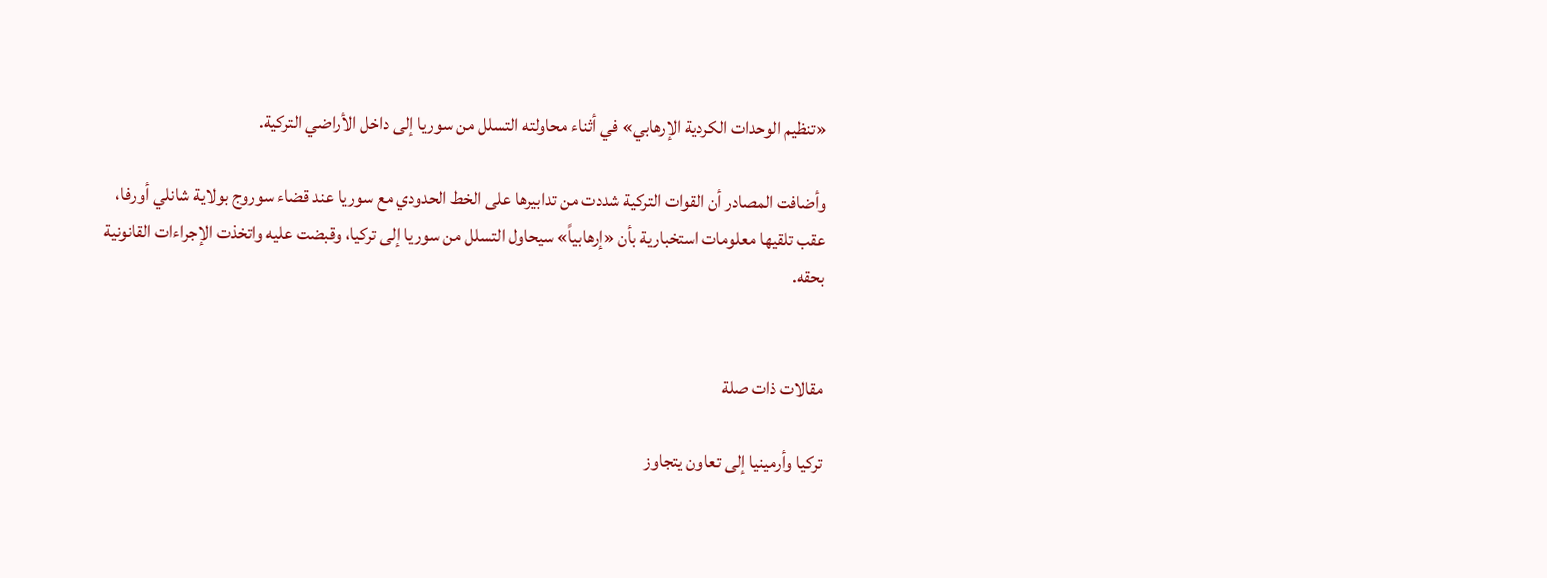«تنظيم الوحدات الكردية الإرهابي» في أثناء محاولته التسلل من سوريا إلى داخل الأراضي التركية.

وأضافت المصادر أن القوات التركية شددت من تدابيرها على الخط الحدودي مع سوريا عند قضاء سوروج بولاية شانلي أورفا، عقب تلقيها معلومات استخبارية بأن «إرهابياً» سيحاول التسلل من سوريا إلى تركيا، وقبضت عليه واتخذت الإجراءات القانونية بحقه.


مقالات ذات صلة

تركيا وأرمينيا إلى تعاون يتجاوز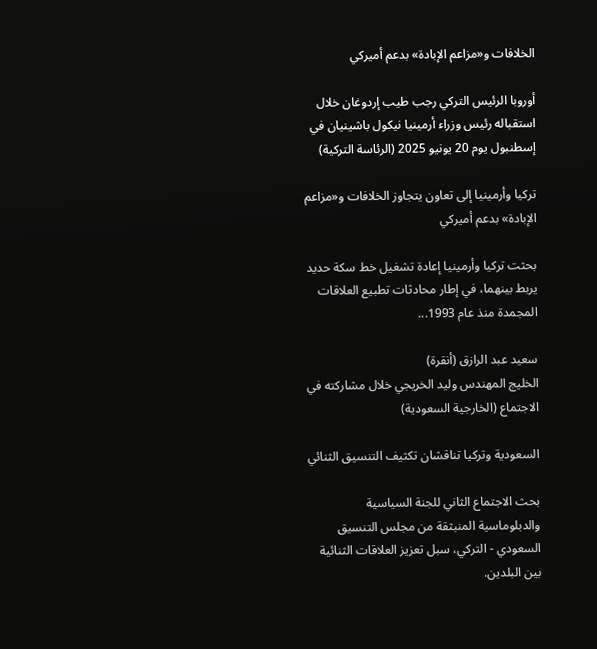الخلافات و«مزاعم الإبادة» بدعم أميركي

أوروبا الرئيس التركي رجب طيب إردوغان خلال استقباله رئيس وزراء أرمينيا نيكول باشينيان في إسطنبول يوم 20 يونيو 2025 (الرئاسة التركية)

تركيا وأرمينيا إلى تعاون يتجاوز الخلافات و«مزاعم الإبادة» بدعم أميركي

بحثت تركيا وأرمينيا إعادة تشغيل خط سكة حديد يربط بينهما، في إطار محادثات تطبيع العلاقات المجمدة منذ عام 1993...

سعيد عبد الرازق (أنقرة)
الخليج المهندس وليد الخريجي خلال مشاركته في الاجتماع (الخارجية السعودية)

السعودية وتركيا تناقشان تكثيف التنسيق الثنائي

بحث الاجتماع الثاني للجنة السياسية والدبلوماسية المنبثقة من مجلس التنسيق السعودي - التركي، سبل تعزيز العلاقات الثنائية بين البلدين.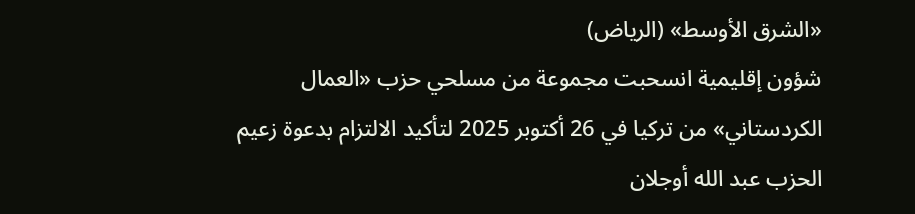«الشرق الأوسط» (الرياض)
شؤون إقليمية انسحبت مجموعة من مسلحي حزب «العمال الكردستاني» من تركيا في 26 أكتوبر 2025 لتأكيد الالتزام بدعوة زعيم الحزب عبد الله أوجلان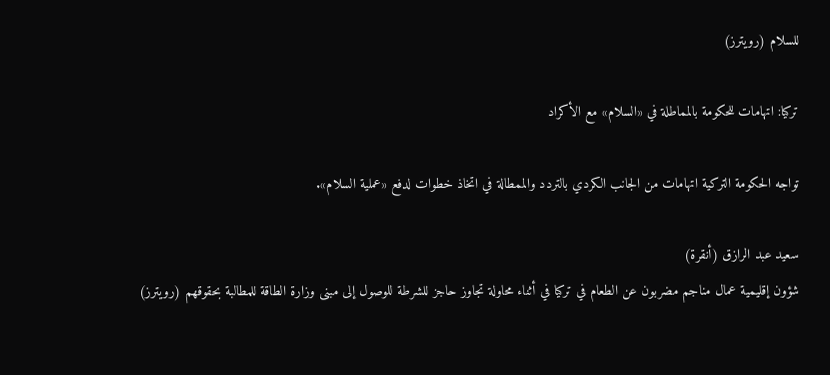للسلام (رويترز)

تركيا: اتهامات للحكومة بالمماطلة في «السلام» مع الأكراد

تواجه الحكومة التركية اتهامات من الجانب الكردي بالتردد والممطالة في اتخاذ خطوات لدفع «عملية السلام».

سعيد عبد الرازق (أنقرة)
شؤون إقليمية عمال مناجم مضربون عن الطعام في تركيا في أثناء محاولة تجاوز حاجز للشرطة للوصول إلى مبنى وزارة الطاقة للمطالبة بحقوقهم (رويترز)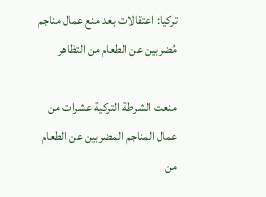تركيا: اعتقالات بعد منع عمال مناجم مُضربين عن الطعام من التظاهر

منعت الشرطة التركية عشرات من عمال المناجم المضربين عن الطعام من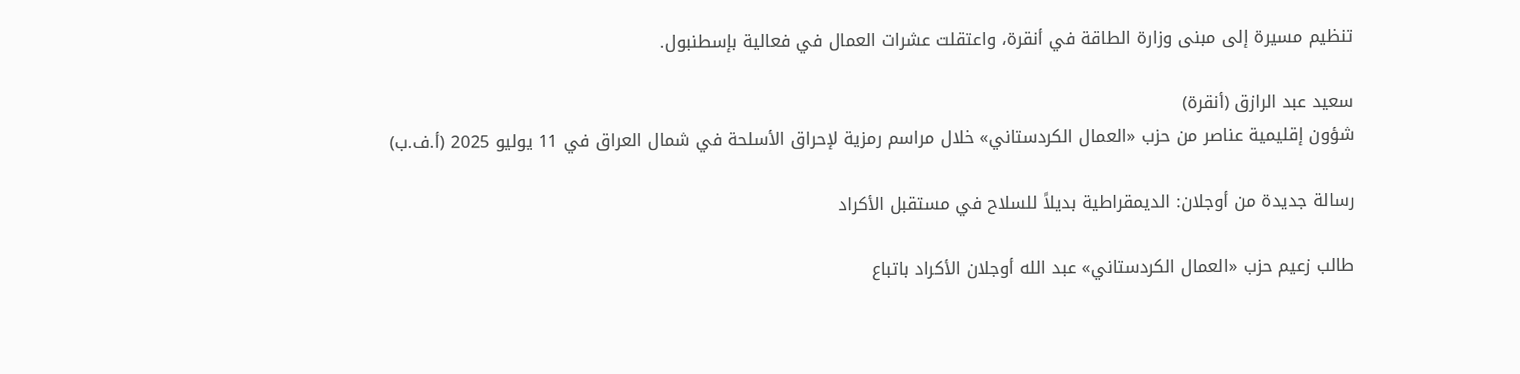تنظيم مسيرة إلى مبنى وزارة الطاقة في أنقرة، واعتقلت عشرات العمال في فعالية بإسطنبول.

سعيد عبد الرازق (أنقرة)
شؤون إقليمية عناصر من حزب «العمال الكردستاني» خلال مراسم رمزية لإحراق الأسلحة في شمال العراق في 11 يوليو 2025 (أ.ف.ب)

رسالة جديدة من أوجلان: الديمقراطية بديلاً للسلاح في مستقبل الأكراد

طالب زعيم حزب «العمال الكردستاني» عبد الله أوجلان الأكراد باتباع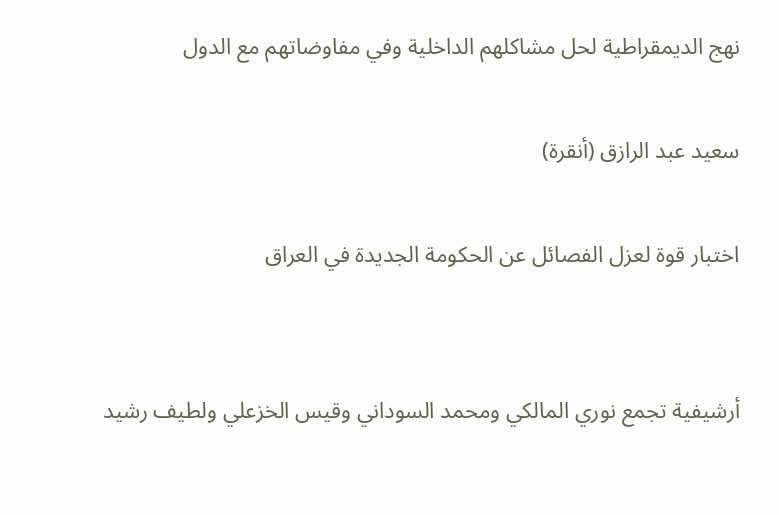نهج الديمقراطية لحل مشاكلهم الداخلية وفي مفاوضاتهم مع الدول

سعيد عبد الرازق (أنقرة)

اختبار قوة لعزل الفصائل عن الحكومة الجديدة في العراق


أرشيفية تجمع نوري المالكي ومحمد السوداني وقيس الخزعلي ولطيف رشيد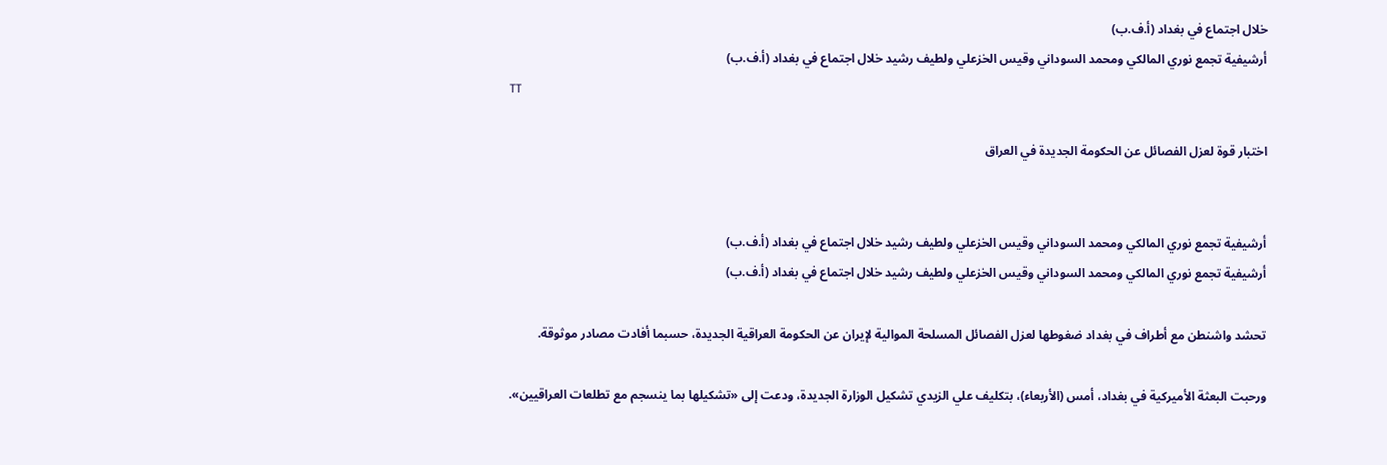خلال اجتماع في بغداد (أ.ف.ب)
أرشيفية تجمع نوري المالكي ومحمد السوداني وقيس الخزعلي ولطيف رشيد خلال اجتماع في بغداد (أ.ف.ب)
TT

اختبار قوة لعزل الفصائل عن الحكومة الجديدة في العراق


أرشيفية تجمع نوري المالكي ومحمد السوداني وقيس الخزعلي ولطيف رشيد خلال اجتماع في بغداد (أ.ف.ب)
أرشيفية تجمع نوري المالكي ومحمد السوداني وقيس الخزعلي ولطيف رشيد خلال اجتماع في بغداد (أ.ف.ب)

تحشد واشنطن مع أطراف في بغداد ضغوطها لعزل الفصائل المسلحة الموالية لإيران عن الحكومة العراقية الجديدة، حسبما أفادت مصادر موثوقة.

ورحبت البعثة الأميركية في بغداد، أمس (الأربعاء)، بتكليف علي الزيدي تشكيل الوزارة الجديدة، ودعت إلى «تشكيلها بما ينسجم مع تطلعات العراقيين».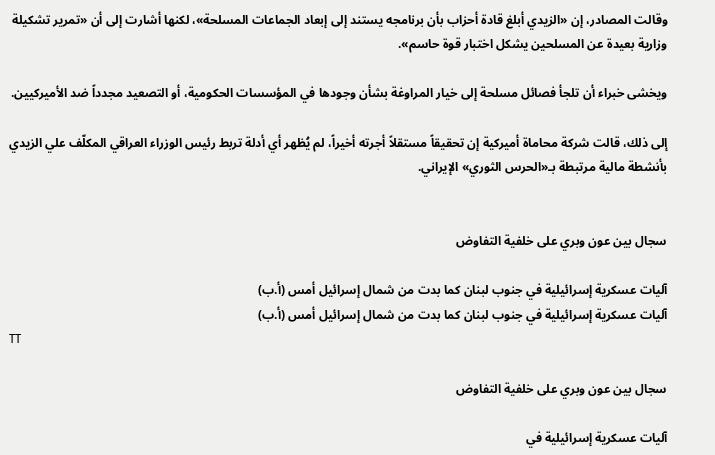وقالت المصادر، إن «الزيدي أبلغ قادة أحزاب بأن برنامجه يستند إلى إبعاد الجماعات المسلحة»، لكنها أشارت إلى أن «تمرير تشكيلة وزارية بعيدة عن المسلحين يشكل اختبار قوة حاسم».

ويخشى خبراء أن تلجأ فصائل مسلحة إلى خيار المراوغة بشأن وجودها في المؤسسات الحكومية، أو التصعيد مجدداً ضد الأميركيين.

إلى ذلك، قالت شركة محاماة أميركية إن تحقيقاً مستقلاً أجرته أخيراً، لم يُظهر أي أدلة تربط رئيس الوزراء العراقي المكلّف علي الزيدي بأنشطة مالية مرتبطة بـ«الحرس الثوري» الإيراني.


سجال بين عون وبري على خلفية التفاوض

آليات عسكرية إسرائيلية في جنوب لبنان كما بدت من شمال إسرائيل أمس (أ.ب)
آليات عسكرية إسرائيلية في جنوب لبنان كما بدت من شمال إسرائيل أمس (أ.ب)
TT

سجال بين عون وبري على خلفية التفاوض

آليات عسكرية إسرائيلية في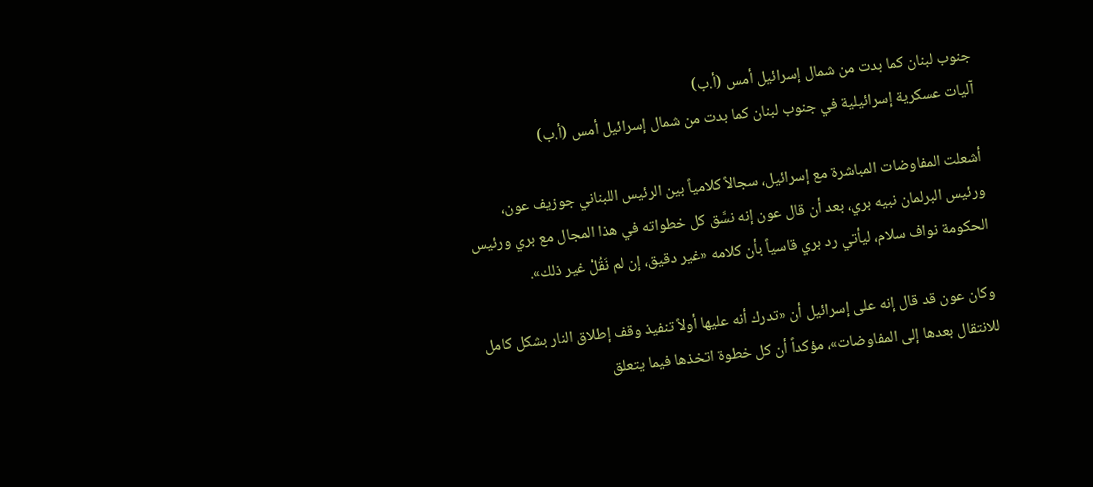جنوب لبنان كما بدت من شمال إسرائيل أمس (أ.ب)
آليات عسكرية إسرائيلية في جنوب لبنان كما بدت من شمال إسرائيل أمس (أ.ب)

أشعلت المفاوضات المباشرة مع إسرائيل، سجالاً كلامياً بين الرئيس اللبناني جوزيف عون، ورئيس البرلمان نبيه بري، بعد أن قال عون إنه نسَّق كل خطواته في هذا المجال مع بري ورئيس الحكومة نواف سلام، ليأتي رد بري قاسياً بأن كلامه «غير دقيق، إن لم نَقُلْ غير ذلك».

وكان عون قد قال إنه على إسرائيل أن «تدرك أنه عليها أولاً تنفيذ وقف إطلاق النار بشكل كامل للانتقال بعدها إلى المفاوضات»، مؤكداً أن كل خطوة اتخذها فيما يتعلق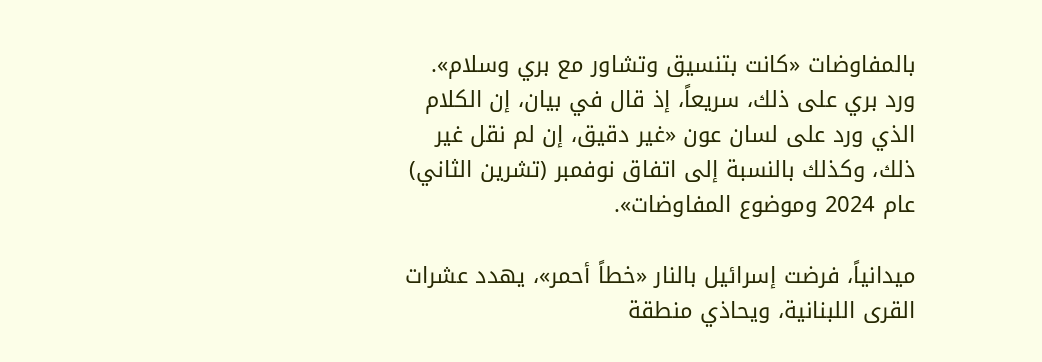بالمفاوضات «كانت بتنسيق وتشاور مع بري وسلام». ورد بري على ذلك، سريعاً، إذ قال في بيان، إن الكلام الذي ورد على لسان عون «غير دقيق، إن لم نقل غير ذلك، وكذلك بالنسبة إلى اتفاق نوفمبر (تشرين الثاني) عام 2024 وموضوع المفاوضات».

ميدانياً، فرضت إسرائيل بالنار «خطاً أحمر»، يهدد عشرات القرى اللبنانية، ويحاذي منطقة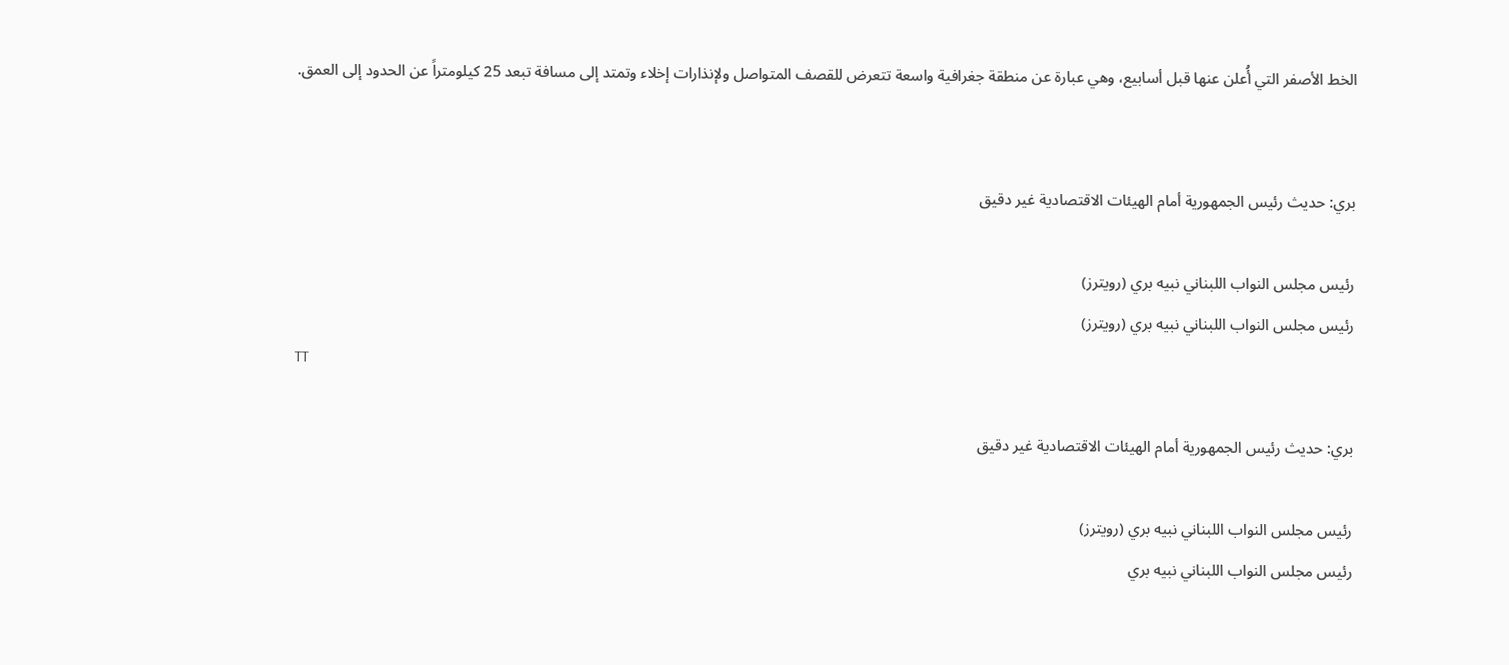الخط الأصفر التي أُعلن عنها قبل أسابيع، وهي عبارة عن منطقة جغرافية واسعة تتعرض للقصف المتواصل ولإنذارات إخلاء وتمتد إلى مسافة تبعد 25 كيلومتراً عن الحدود إلى العمق.


بري: حديث رئيس الجمهورية أمام الهيئات الاقتصادية غير دقيق

رئيس مجلس النواب اللبناني نبيه بري (رويترز)
رئيس مجلس النواب اللبناني نبيه بري (رويترز)
TT

بري: حديث رئيس الجمهورية أمام الهيئات الاقتصادية غير دقيق

رئيس مجلس النواب اللبناني نبيه بري (رويترز)
رئيس مجلس النواب اللبناني نبيه بري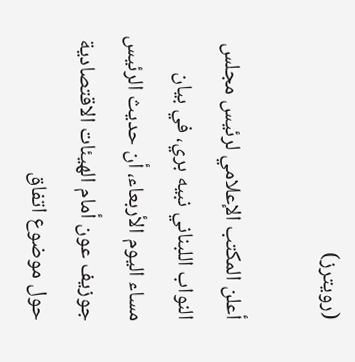(رويترز)

أعلن المكتب الإعلامي لرئيس مجلس النواب اللبناني نبيه بري، في بيان مساء اليوم الأربعاء، أن حديث الرئيس جوزيف عون أمام الهيئات الاقتصادية حول موضوع اتفاق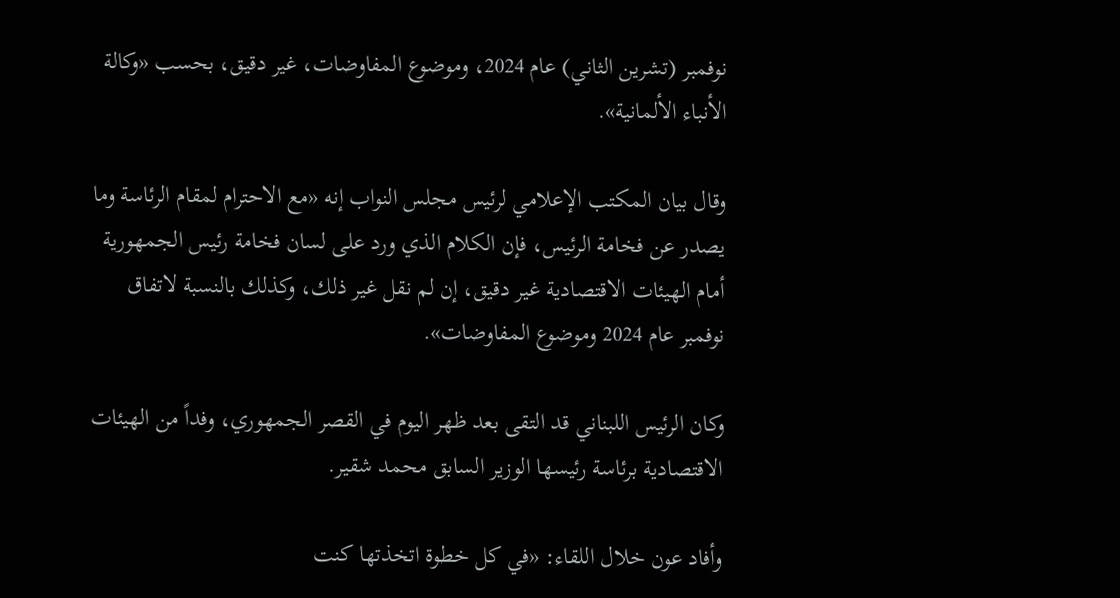نوفمبر (تشرين الثاني) عام 2024، وموضوع المفاوضات، غير دقيق، بحسب «وكالة الأنباء الألمانية».

وقال بيان المكتب الإعلامي لرئيس مجلس النواب إنه «مع الاحترام لمقام الرئاسة وما يصدر عن فخامة الرئيس، فإن الكلام الذي ورد على لسان فخامة رئيس الجمهورية أمام الهيئات الاقتصادية غير دقيق، إن لم نقل غير ذلك، وكذلك بالنسبة لاتفاق نوفمبر عام 2024 وموضوع المفاوضات».

وكان الرئيس اللبناني قد التقى بعد ظهر اليوم في القصر الجمهوري، وفداً من الهيئات الاقتصادية برئاسة رئيسها الوزير السابق محمد شقير.

وأفاد عون خلال اللقاء: «في كل خطوة اتخذتها كنت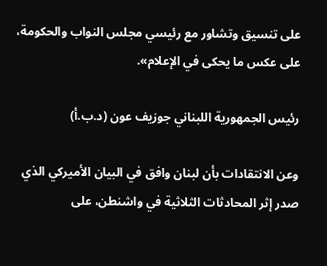على تنسيق وتشاور مع رئيسي مجلس النواب والحكومة، على عكس ما يحكى في الإعلام».

رئيس الجمهورية اللبناني جوزيف عون (د.ب.أ)

وعن الانتقادات بأن لبنان وافق في البيان الأميركي الذي صدر إثر المحادثات الثلاثية في واشنطن، على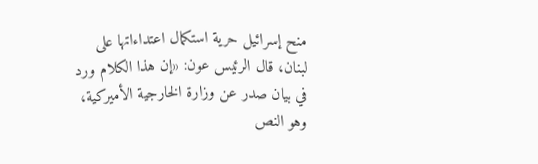منح إسرائيل حرية استكمال اعتداءاتها على لبنان، قال الرئيس عون: «إن هذا الكلام ورد في بيان صدر عن وزارة الخارجية الأميركية، وهو النص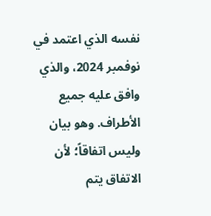نفسه الذي اعتمد في نوفمبر 2024، والذي وافق عليه جميع الأطراف. وهو بيان وليس اتفاقاً؛ لأن الاتفاق يتم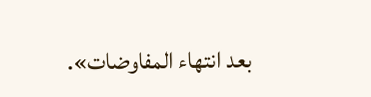بعد انتهاء المفاوضات».